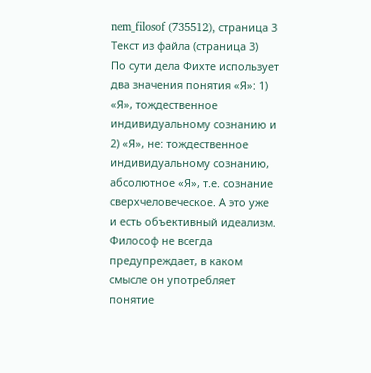nem_filosof (735512), страница 3
Текст из файла (страница 3)
По сути дела Фихте использует два значения понятия «Я»: 1) «Я», тождественное индивидуальному сознанию и 2) «Я», не: тождественное индивидуальному сознанию, абсолютное «Я», т.е. сознание сверхчеловеческое. А это уже и есть объективный идеализм. Философ не всегда предупреждает, в каком смысле он употребляет понятие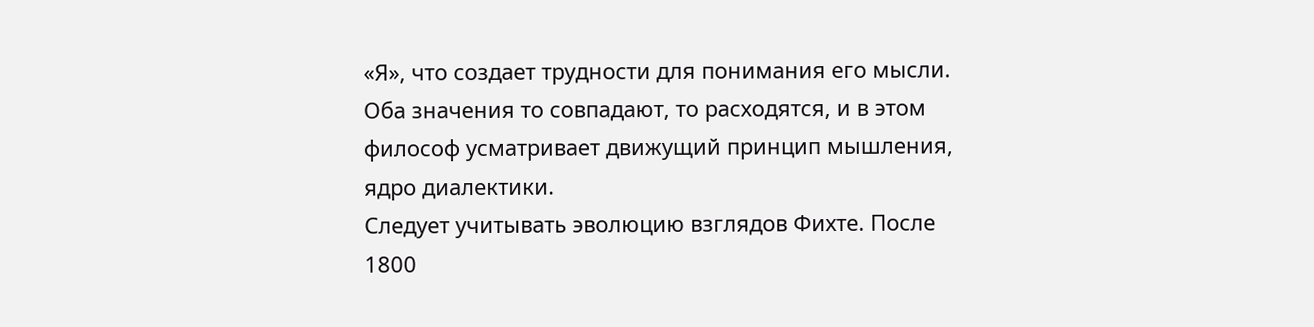«Я», что создает трудности для понимания его мысли. Оба значения то совпадают, то расходятся, и в этом философ усматривает движущий принцип мышления, ядро диалектики.
Следует учитывать эволюцию взглядов Фихте. После 1800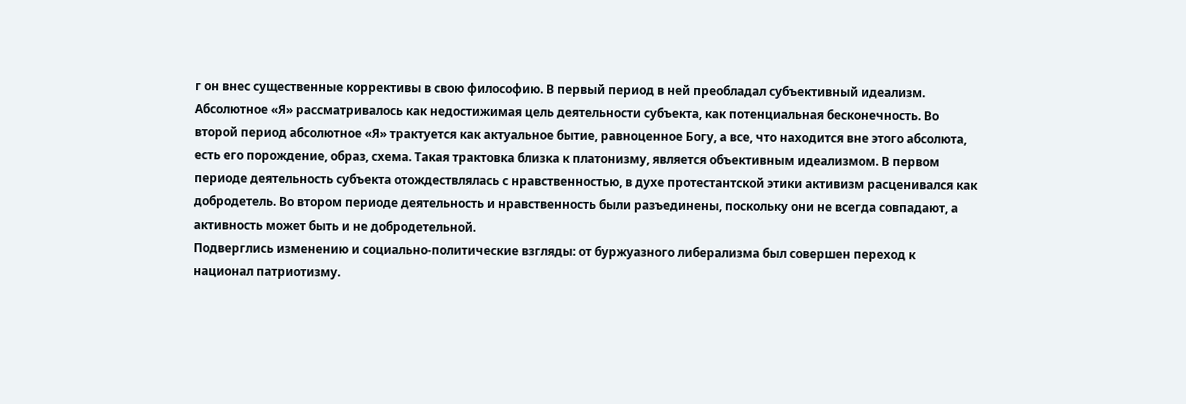г он внес существенные коррективы в свою философию. В первый период в ней преобладал субъективный идеализм. Абсолютное «Я» рассматривалось как недостижимая цель деятельности субъекта, как потенциальная бесконечность. Во второй период абсолютное «Я» трактуется как актуальное бытие, равноценное Богу, а все, что находится вне этого абсолюта, есть его порождение, образ, схема. Такая трактовка близка к платонизму, является объективным идеализмом. В первом периоде деятельность субъекта отождествлялась с нравственностью, в духе протестантской этики активизм расценивался как добродетель. Во втором периоде деятельность и нравственность были разъединены, поскольку они не всегда совпадают, а активность может быть и не добродетельной.
Подверглись изменению и социально-политические взгляды: от буржуазного либерализма был совершен переход к национал патриотизму.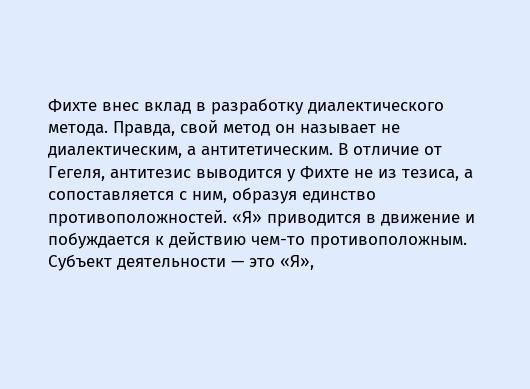Фихте внес вклад в разработку диалектического метода. Правда, свой метод он называет не диалектическим, а антитетическим. В отличие от Гегеля, антитезис выводится у Фихте не из тезиса, а сопоставляется с ним, образуя единство противоположностей. «Я» приводится в движение и побуждается к действию чем-то противоположным. Субъект деятельности — это «Я»,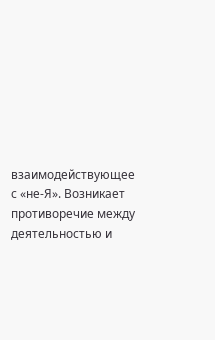взаимодействующее с «не-Я». Возникает противоречие между деятельностью и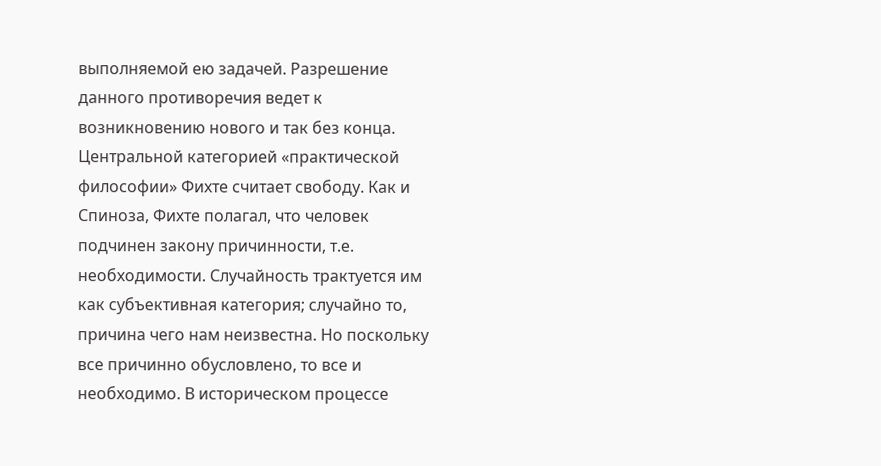выполняемой ею задачей. Разрешение данного противоречия ведет к возникновению нового и так без конца.
Центральной категорией «практической философии» Фихте считает свободу. Как и Спиноза, Фихте полагал, что человек подчинен закону причинности, т.е. необходимости. Случайность трактуется им как субъективная категория; случайно то, причина чего нам неизвестна. Но поскольку все причинно обусловлено, то все и необходимо. В историческом процессе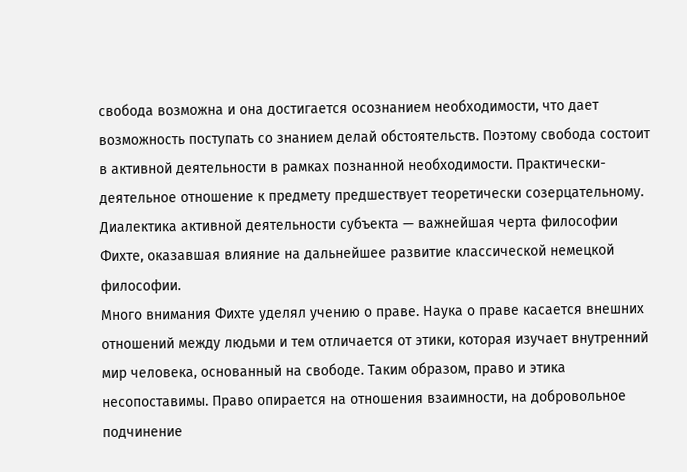свобода возможна и она достигается осознанием необходимости, что дает возможность поступать со знанием делай обстоятельств. Поэтому свобода состоит в активной деятельности в рамках познанной необходимости. Практически-деятельное отношение к предмету предшествует теоретически созерцательному. Диалектика активной деятельности субъекта — важнейшая черта философии Фихте, оказавшая влияние на дальнейшее развитие классической немецкой философии.
Много внимания Фихте уделял учению о праве. Наука о праве касается внешних отношений между людьми и тем отличается от этики, которая изучает внутренний мир человека, основанный на свободе. Таким образом, право и этика несопоставимы. Право опирается на отношения взаимности, на добровольное подчинение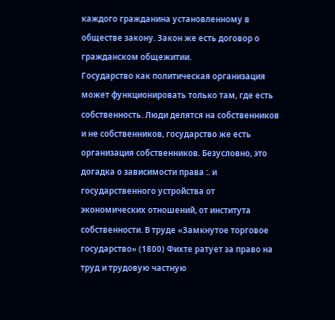каждого гражданина установленному в обществе закону. Закон же есть договор о гражданском общежитии.
Государство как политическая организация может функционировать только там, где есть собственность. Люди делятся на собственников и не собственников, государство же есть организация собственников. Безусловно, это догадка о зависимости права :. и государственного устройства от экономических отношений, от института собственности. В труде «Замкнутое торговое государство» (1800) Фихте ратует за право на труд и трудовую частную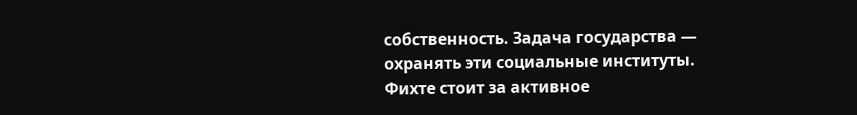собственность. Задача государства — охранять эти социальные институты. Фихте стоит за активное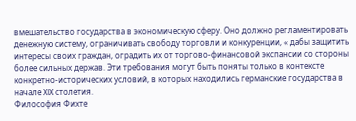вмешательство государства в экономическую сферу. Оно должно регламентировать денежную систему, ограничивать свободу торговли и конкуренции, « дабы защитить интересы своих граждан, оградить их от торгово-финансовой экспансии со стороны более сильных держав. Эти требования могут быть поняты только в контексте конкретно-исторических условий, в которых находились германские государства в начале XIX столетия.
Философия Фихте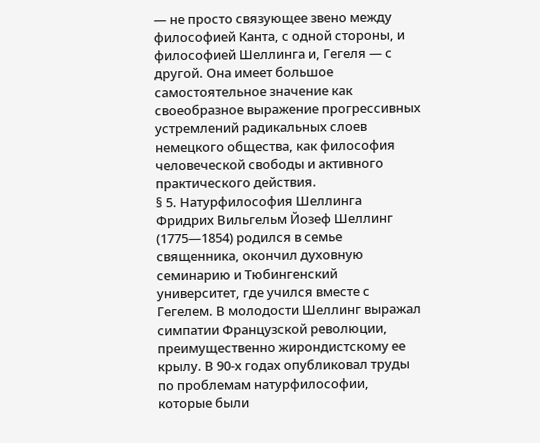— не просто связующее звено между философией Канта, с одной стороны, и философией Шеллинга и, Гегеля — с другой. Она имеет большое самостоятельное значение как своеобразное выражение прогрессивных устремлений радикальных слоев немецкого общества, как философия человеческой свободы и активного практического действия.
§ 5. Натурфилософия Шеллинга
Фридрих Вильгельм Йозеф Шеллинг (1775—1854) родился в семье священника, окончил духовную семинарию и Тюбингенский университет, где учился вместе с Гегелем. В молодости Шеллинг выражал симпатии Французской революции, преимущественно жирондистскому ее крылу. В 90-х годах опубликовал труды по проблемам натурфилософии, которые были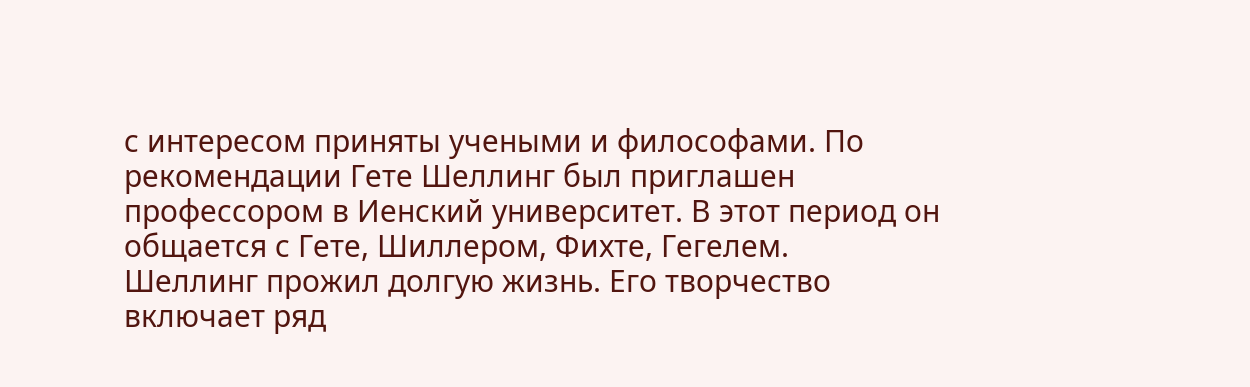с интересом приняты учеными и философами. По рекомендации Гете Шеллинг был приглашен профессором в Иенский университет. В этот период он общается с Гете, Шиллером, Фихте, Гегелем.
Шеллинг прожил долгую жизнь. Его творчество включает ряд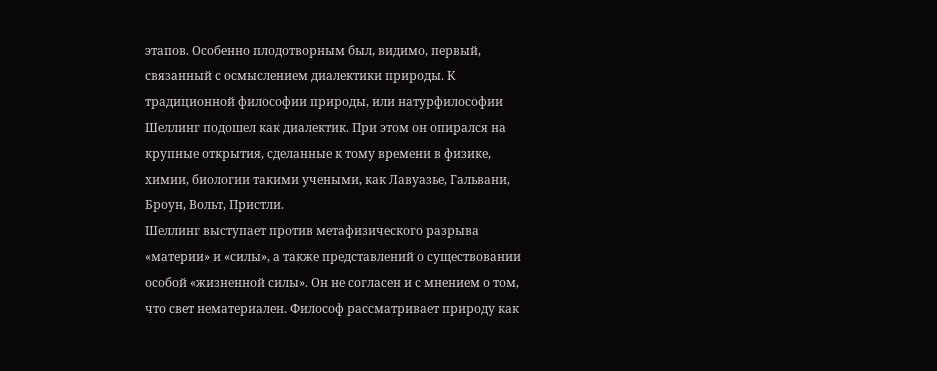этапов. Особенно плодотворным был, видимо, первый, связанный с осмыслением диалектики природы. К традиционной философии природы, или натурфилософии Шеллинг подошел как диалектик. При этом он опирался на крупные открытия, сделанные к тому времени в физике, химии, биологии такими учеными, как Лавуазье, Гальвани, Броун, Вольт, Пристли.
Шеллинг выступает против метафизического разрыва «материи» и «силы», а также представлений о существовании особой «жизненной силы». Он не согласен и с мнением о том, что свет нематериален. Философ рассматривает природу как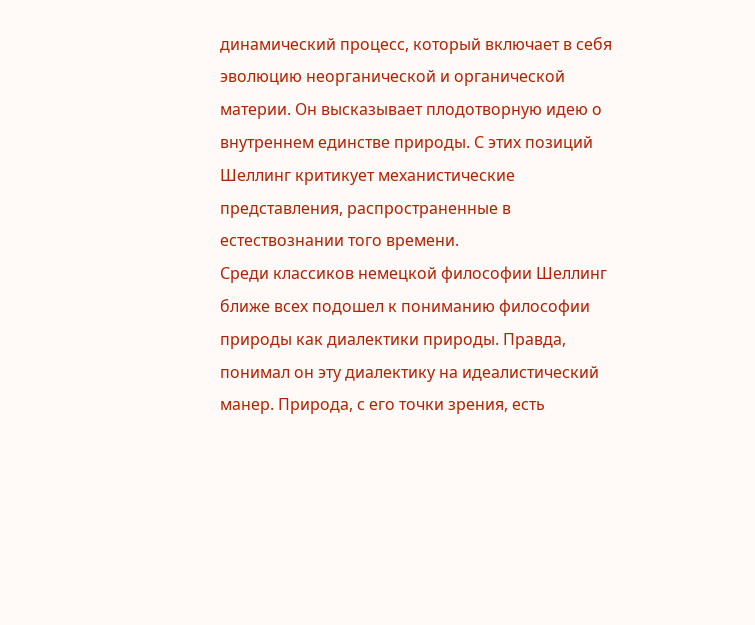динамический процесс, который включает в себя эволюцию неорганической и органической материи. Он высказывает плодотворную идею о внутреннем единстве природы. С этих позиций Шеллинг критикует механистические представления, распространенные в естествознании того времени.
Среди классиков немецкой философии Шеллинг ближе всех подошел к пониманию философии природы как диалектики природы. Правда, понимал он эту диалектику на идеалистический манер. Природа, с его точки зрения, есть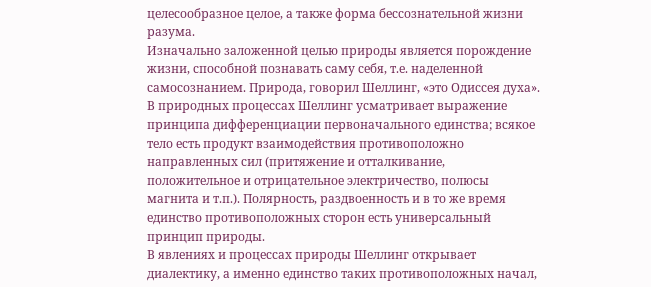целесообразное целое, а также форма бессознательной жизни разума.
Изначально заложенной целью природы является порождение жизни, способной познавать саму себя, т.е. наделенной самосознанием. Природа, говорил Шеллинг, «это Одиссея духа».
В природных процессах Шеллинг усматривает выражение принципа дифференциации первоначального единства; всякое тело есть продукт взаимодействия противоположно направленных сил (притяжение и отталкивание, положительное и отрицательное электричество, полюсы магнита и т.п.). Полярность, раздвоенность и в то же время единство противоположных сторон есть универсальный принцип природы.
В явлениях и процессах природы Шеллинг открывает диалектику, а именно единство таких противоположных начал,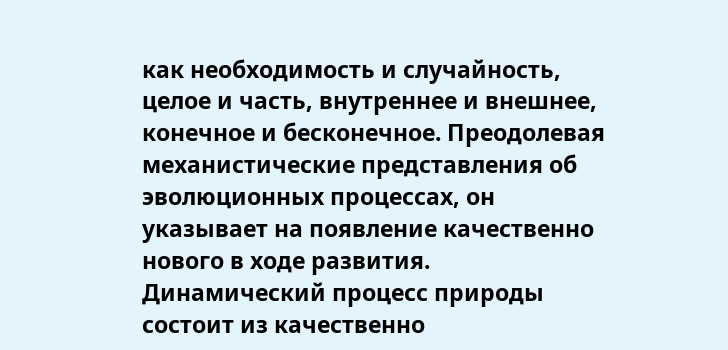как необходимость и случайность, целое и часть, внутреннее и внешнее, конечное и бесконечное. Преодолевая механистические представления об эволюционных процессах, он указывает на появление качественно нового в ходе развития. Динамический процесс природы состоит из качественно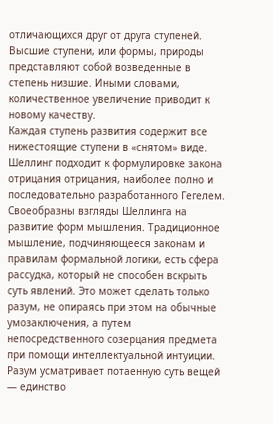отличающихся друг от друга ступеней. Высшие ступени, или формы, природы представляют собой возведенные в степень низшие. Иными словами, количественное увеличение приводит к новому качеству.
Каждая ступень развития содержит все нижестоящие ступени в «снятом» виде. Шеллинг подходит к формулировке закона отрицания отрицания, наиболее полно и последовательно разработанного Гегелем.
Своеобразны взгляды Шеллинга на развитие форм мышления. Традиционное мышление, подчиняющееся законам и правилам формальной логики, есть сфера рассудка, который не способен вскрыть суть явлений. Это может сделать только разум, не опираясь при этом на обычные умозаключения, а путем непосредственного созерцания предмета при помощи интеллектуальной интуиции. Разум усматривает потаенную суть вещей — единство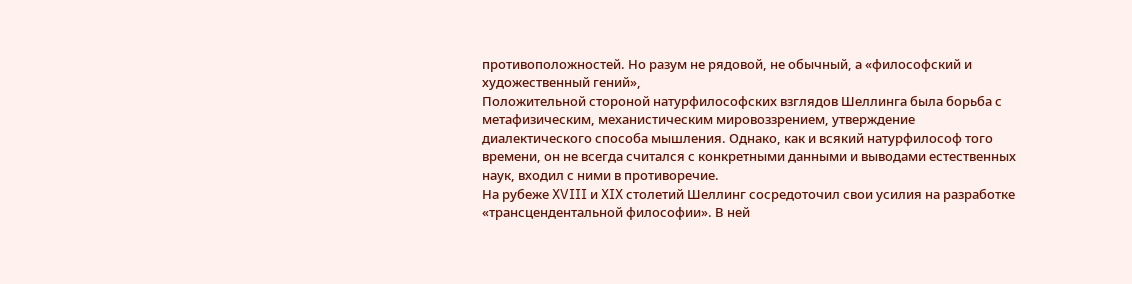противоположностей. Но разум не рядовой, не обычный, а «философский и художественный гений»,
Положительной стороной натурфилософских взглядов Шеллинга была борьба с метафизическим, механистическим мировоззрением, утверждение диалектического способа мышления. Однако, как и всякий натурфилософ того времени, он не всегда считался с конкретными данными и выводами естественных наук, входил с ними в противоречие.
На рубеже XVIII и XIX столетий Шеллинг сосредоточил свои усилия на разработке «трансцендентальной философии». В ней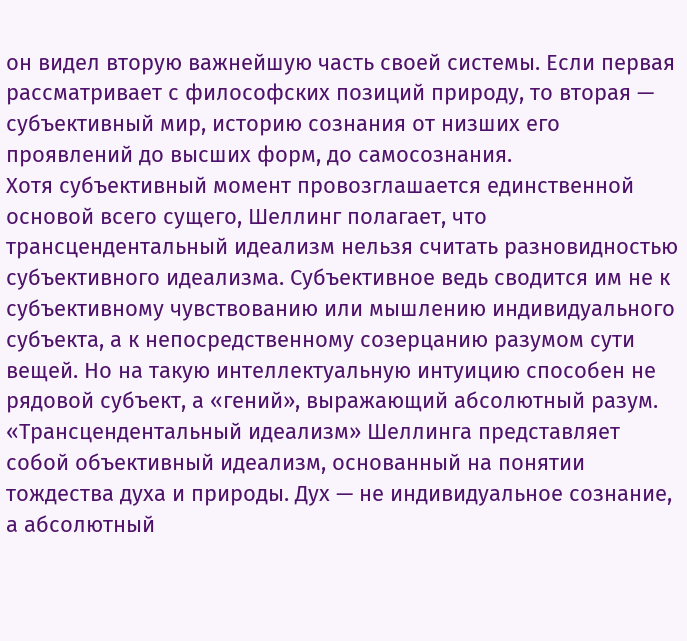он видел вторую важнейшую часть своей системы. Если первая рассматривает с философских позиций природу, то вторая — субъективный мир, историю сознания от низших его проявлений до высших форм, до самосознания.
Хотя субъективный момент провозглашается единственной основой всего сущего, Шеллинг полагает, что трансцендентальный идеализм нельзя считать разновидностью субъективного идеализма. Субъективное ведь сводится им не к субъективному чувствованию или мышлению индивидуального субъекта, а к непосредственному созерцанию разумом сути вещей. Но на такую интеллектуальную интуицию способен не рядовой субъект, а «гений», выражающий абсолютный разум.
«Трансцендентальный идеализм» Шеллинга представляет собой объективный идеализм, основанный на понятии тождества духа и природы. Дух — не индивидуальное сознание, а абсолютный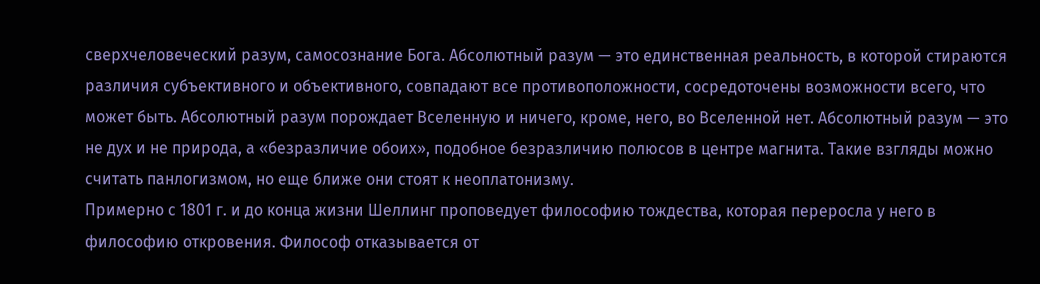сверхчеловеческий разум, самосознание Бога. Абсолютный разум — это единственная реальность, в которой стираются различия субъективного и объективного, совпадают все противоположности, сосредоточены возможности всего, что может быть. Абсолютный разум порождает Вселенную и ничего, кроме, него, во Вселенной нет. Абсолютный разум — это не дух и не природа, а «безразличие обоих», подобное безразличию полюсов в центре магнита. Такие взгляды можно считать панлогизмом, но еще ближе они стоят к неоплатонизму.
Примерно с 1801 г. и до конца жизни Шеллинг проповедует философию тождества, которая переросла у него в философию откровения. Философ отказывается от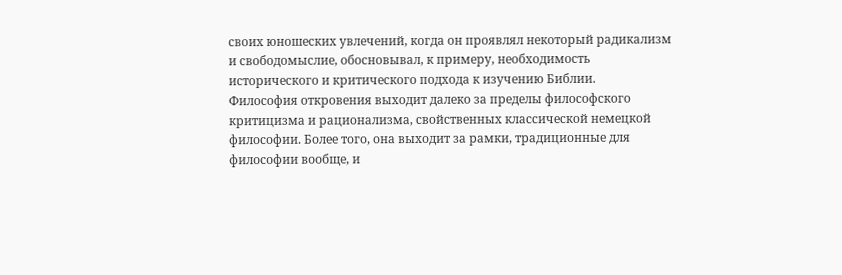своих юношеских увлечений, когда он проявлял некоторый радикализм и свободомыслие, обосновывал, к примеру, необходимость исторического и критического подхода к изучению Библии.
Философия откровения выходит далеко за пределы философского критицизма и рационализма, свойственных классической немецкой философии. Более того, она выходит за рамки, традиционные для философии вообще, и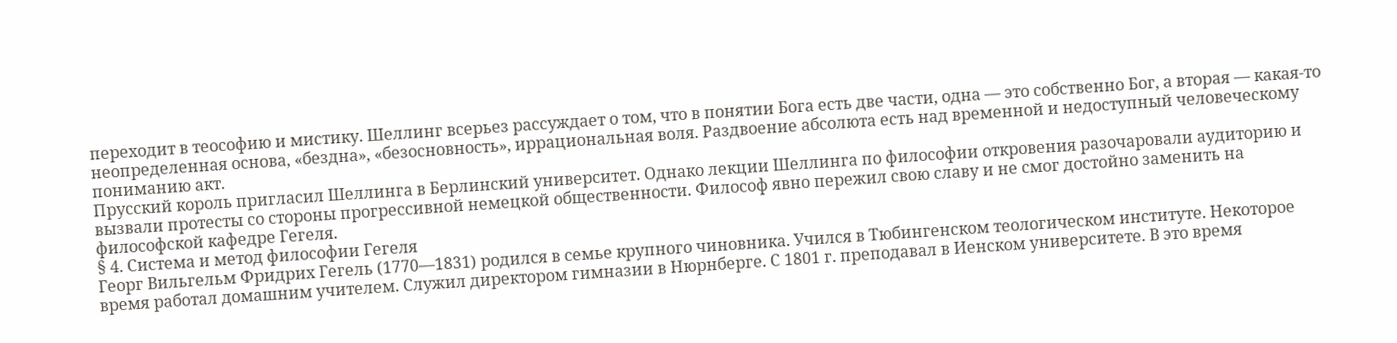переходит в теософию и мистику. Шеллинг всерьез рассуждает о том, что в понятии Бога есть две части, одна — это собственно Бог, а вторая — какая-то неопределенная основа, «бездна», «безосновность», иррациональная воля. Раздвоение абсолюта есть над временной и недоступный человеческому пониманию акт.
Прусский король пригласил Шеллинга в Берлинский университет. Однако лекции Шеллинга по философии откровения разочаровали аудиторию и вызвали протесты со стороны прогрессивной немецкой общественности. Философ явно пережил свою славу и не смог достойно заменить на философской кафедре Гегеля.
§ 4. Система и метод философии Гегеля
Георг Вильгельм Фридрих Гегель (1770—1831) родился в семье крупного чиновника. Учился в Тюбингенском теологическом институте. Некоторое время работал домашним учителем. Служил директором гимназии в Нюрнберге. С 1801 г. преподавал в Иенском университете. В это время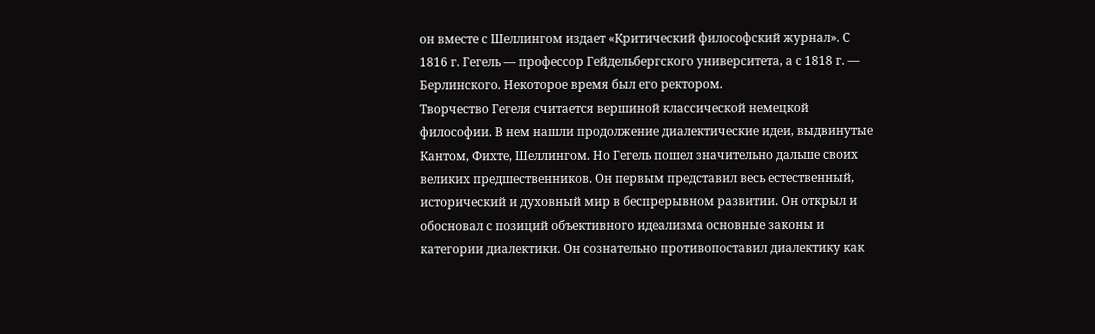он вместе с Шеллингом издает «Критический философский журнал». С 1816 г. Гегель — профессор Гейдельбергского университета, а с 1818 г. — Берлинского. Некоторое время был его ректором.
Творчество Гегеля считается вершиной классической немецкой философии. В нем нашли продолжение диалектические идеи, выдвинутые Кантом, Фихте, Шеллингом. Но Гегель пошел значительно дальше своих великих предшественников. Он первым представил весь естественный, исторический и духовный мир в беспрерывном развитии. Он открыл и обосновал с позиций объективного идеализма основные законы и категории диалектики. Он сознательно противопоставил диалектику как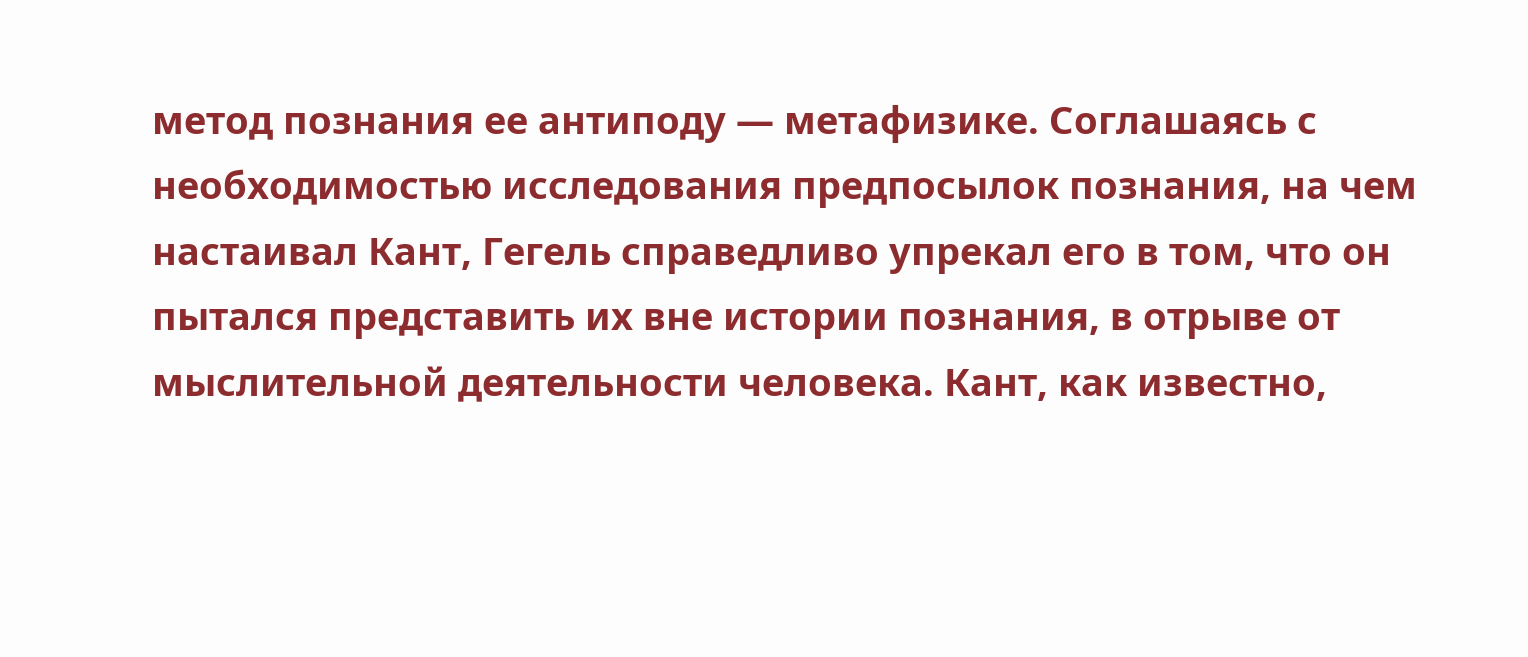метод познания ее антиподу — метафизике. Соглашаясь с необходимостью исследования предпосылок познания, на чем настаивал Кант, Гегель справедливо упрекал его в том, что он пытался представить их вне истории познания, в отрыве от мыслительной деятельности человека. Кант, как известно,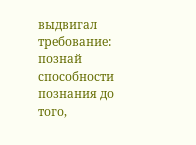выдвигал требование: познай способности познания до того,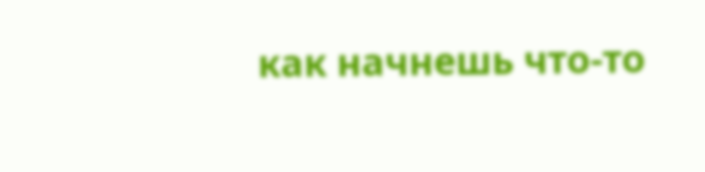как начнешь что-то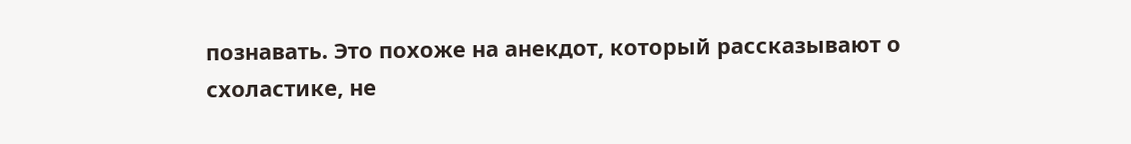познавать. Это похоже на анекдот, который рассказывают о схоластике, не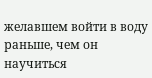желавшем войти в воду раньше, чем он научиться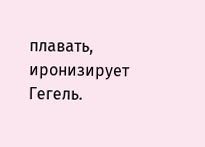плавать, иронизирует Гегель.